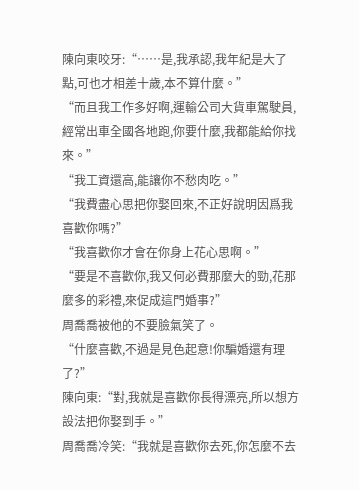陳向東咬牙:“……是,我承認,我年紀是大了點,可也才相差十歲,本不算什麼。”
“而且我工作多好啊,運輸公司大貨車駕駛員,經常出車全國各地跑,你要什麼,我都能給你找來。”
“我工資還高,能讓你不愁肉吃。”
“我費盡心思把你娶回來,不正好說明因爲我喜歡你嗎?”
“我喜歡你才會在你身上花心思啊。”
“要是不喜歡你,我又何必費那麼大的勁,花那麼多的彩禮,來促成這門婚事?”
周喬喬被他的不要臉氣笑了。
“什麼喜歡,不過是見色起意!你騙婚還有理了?”
陳向東:“對,我就是喜歡你長得漂亮,所以想方設法把你娶到手。”
周喬喬冷笑:“我就是喜歡你去死,你怎麼不去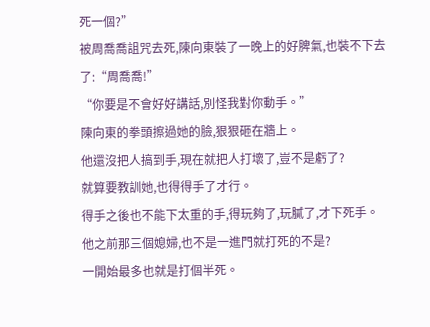死一個?”
被周喬喬詛咒去死,陳向東裝了一晚上的好脾氣,也裝不下去了:“周喬喬!”
“你要是不會好好講話,別怪我對你動手。”
陳向東的拳頭擦過她的臉,狠狠砸在牆上。
他還沒把人搞到手,現在就把人打壞了,豈不是虧了?
就算要教訓她,也得得手了才行。
得手之後也不能下太重的手,得玩夠了,玩膩了,才下死手。
他之前那三個媳婦,也不是一進門就打死的不是?
一開始最多也就是打個半死。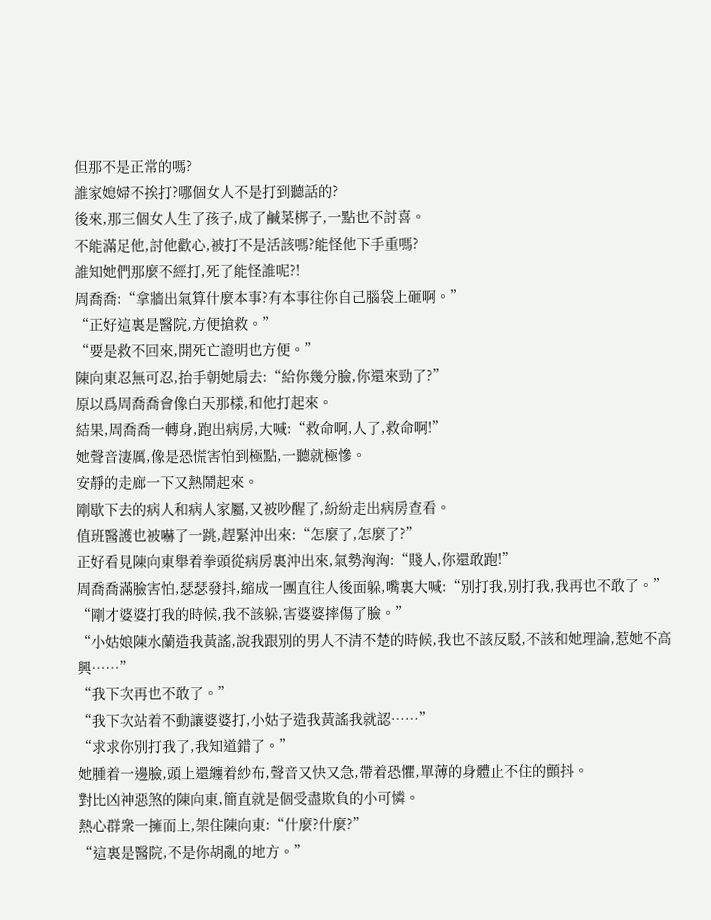但那不是正常的嗎?
誰家媳婦不挨打?哪個女人不是打到聽話的?
後來,那三個女人生了孩子,成了鹹菜梆子,一點也不討喜。
不能滿足他,討他歡心,被打不是活該嗎?能怪他下手重嗎?
誰知她們那麼不經打,死了能怪誰呢?!
周喬喬:“拿牆出氣算什麼本事?有本事往你自己腦袋上砸啊。”
“正好這裏是醫院,方便搶救。”
“要是救不回來,開死亡證明也方便。”
陳向東忍無可忍,抬手朝她扇去:“給你幾分臉,你還來勁了?”
原以爲周喬喬會像白天那樣,和他打起來。
結果,周喬喬一轉身,跑出病房,大喊:“救命啊,人了,救命啊!”
她聲音淒厲,像是恐慌害怕到極點,一聽就極慘。
安靜的走廊一下又熱鬧起來。
剛歇下去的病人和病人家屬,又被吵醒了,紛紛走出病房查看。
值班醫護也被嚇了一跳,趕緊沖出來:“怎麼了,怎麼了?”
正好看見陳向東舉着拳頭從病房裏沖出來,氣勢洶洶:“賤人,你還敢跑!”
周喬喬滿臉害怕,瑟瑟發抖,縮成一團直往人後面躲,嘴裏大喊:“別打我,別打我,我再也不敢了。”
“剛才婆婆打我的時候,我不該躲,害婆婆摔傷了臉。”
“小姑娘陳水蘭造我黃謠,說我跟別的男人不清不楚的時候,我也不該反駁,不該和她理論,惹她不高興……”
“我下次再也不敢了。”
“我下次站着不動讓婆婆打,小姑子造我黃謠我就認……”
“求求你別打我了,我知道錯了。”
她腫着一邊臉,頭上還纏着紗布,聲音又快又急,帶着恐懼,單薄的身體止不住的顫抖。
對比凶神惡煞的陳向東,簡直就是個受盡欺負的小可憐。
熱心群衆一擁而上,架住陳向東:“什麼?什麼?”
“這裏是醫院,不是你胡亂的地方。”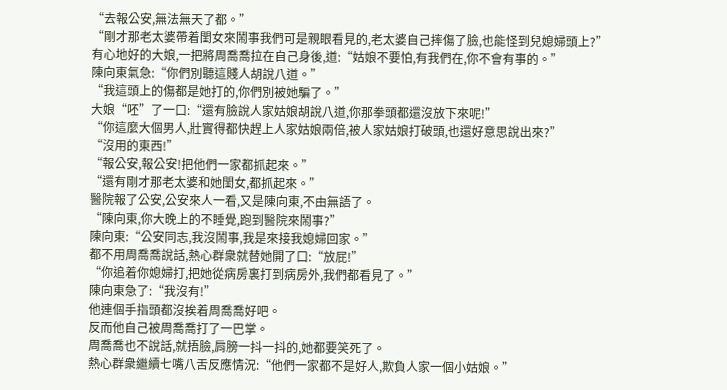“去報公安,無法無天了都。”
“剛才那老太婆帶着閨女來鬧事我們可是親眼看見的,老太婆自己摔傷了臉,也能怪到兒媳婦頭上?”
有心地好的大娘,一把將周喬喬拉在自己身後,道:“姑娘不要怕,有我們在,你不會有事的。”
陳向東氣急:“你們別聽這賤人胡說八道。”
“我這頭上的傷都是她打的,你們別被她騙了。”
大娘“呸”了一口:“還有臉說人家姑娘胡說八道,你那拳頭都還沒放下來呢!”
“你這麼大個男人,壯實得都快趕上人家姑娘兩倍,被人家姑娘打破頭,也還好意思說出來?”
“沒用的東西!”
“報公安,報公安!把他們一家都抓起來。”
“還有剛才那老太婆和她閨女,都抓起來。”
醫院報了公安,公安來人一看,又是陳向東,不由無語了。
“陳向東,你大晚上的不睡覺,跑到醫院來鬧事?”
陳向東:“公安同志,我沒鬧事,我是來接我媳婦回家。”
都不用周喬喬說話,熱心群衆就替她開了口:“放屁!”
“你追着你媳婦打,把她從病房裏打到病房外,我們都看見了。”
陳向東急了:“我沒有!”
他連個手指頭都沒挨着周喬喬好吧。
反而他自己被周喬喬打了一巴掌。
周喬喬也不說話,就捂臉,肩膀一抖一抖的,她都要笑死了。
熱心群衆繼續七嘴八舌反應情況:“他們一家都不是好人,欺負人家一個小姑娘。”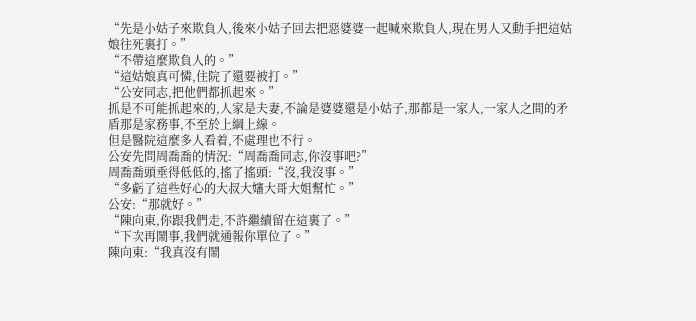“先是小姑子來欺負人,後來小姑子回去把惡婆婆一起喊來欺負人,現在男人又動手把這姑娘往死裏打。”
“不帶這麼欺負人的。”
“這姑娘真可憐,住院了還要被打。”
“公安同志,把他們都抓起來。”
抓是不可能抓起來的,人家是夫妻,不論是婆婆還是小姑子,那都是一家人,一家人之間的矛盾那是家務事,不至於上綱上線。
但是醫院這麼多人看着,不處理也不行。
公安先問周喬喬的情況:“周喬喬同志,你沒事吧?”
周喬喬頭垂得低低的,搖了搖頭:“沒,我沒事。”
“多虧了這些好心的大叔大嬸大哥大姐幫忙。”
公安:“那就好。”
“陳向東,你跟我們走,不許繼續留在這裏了。”
“下次再鬧事,我們就通報你單位了。”
陳向東:“我真沒有鬧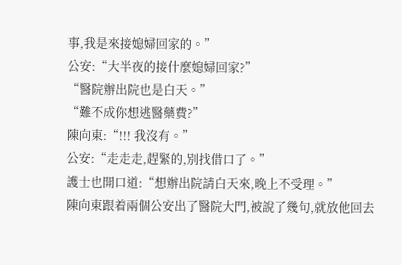事,我是來接媳婦回家的。”
公安:“大半夜的接什麼媳婦回家?”
“醫院辦出院也是白天。”
“難不成你想逃醫藥費?”
陳向東:“!!! 我沒有。”
公安:“走走走,趕緊的,別找借口了。”
護士也開口道:“想辦出院請白天來,晚上不受理。”
陳向東跟着兩個公安出了醫院大門,被說了幾句,就放他回去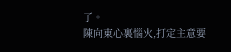了。
陳向東心裏惱火,打定主意要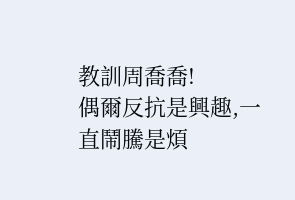教訓周喬喬!
偶爾反抗是興趣,一直鬧騰是煩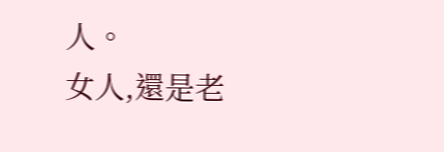人。
女人,還是老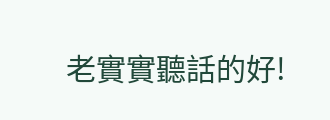老實實聽話的好!